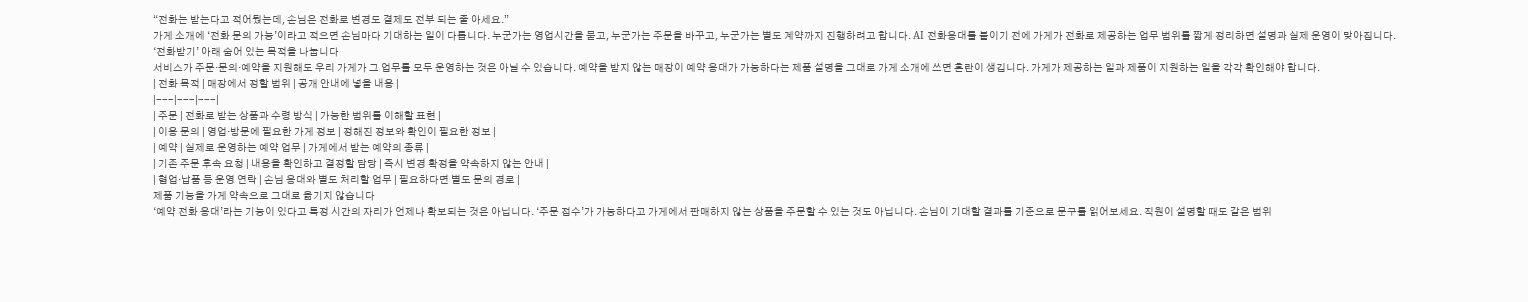“전화는 받는다고 적어뒀는데, 손님은 전화로 변경도 결제도 전부 되는 줄 아세요.”
가게 소개에 ‘전화 문의 가능’이라고 적으면 손님마다 기대하는 일이 다릅니다. 누군가는 영업시간을 묻고, 누군가는 주문을 바꾸고, 누군가는 별도 계약까지 진행하려고 합니다. AI 전화응대를 붙이기 전에 가게가 전화로 제공하는 업무 범위를 짧게 정리하면 설명과 실제 운영이 맞아집니다.
‘전화받기’ 아래 숨어 있는 목적을 나눕니다
서비스가 주문·문의·예약을 지원해도 우리 가게가 그 업무를 모두 운영하는 것은 아닐 수 있습니다. 예약을 받지 않는 매장이 예약 응대가 가능하다는 제품 설명을 그대로 가게 소개에 쓰면 혼란이 생깁니다. 가게가 제공하는 일과 제품이 지원하는 일을 각각 확인해야 합니다.
| 전화 목적 | 매장에서 정할 범위 | 공개 안내에 넣을 내용 |
|---|---|---|
| 주문 | 전화로 받는 상품과 수령 방식 | 가능한 범위를 이해할 표현 |
| 이용 문의 | 영업·방문에 필요한 가게 정보 | 정해진 정보와 확인이 필요한 정보 |
| 예약 | 실제로 운영하는 예약 업무 | 가게에서 받는 예약의 종류 |
| 기존 주문 후속 요청 | 내용을 확인하고 결정할 담당 | 즉시 변경 확정을 약속하지 않는 안내 |
| 협업·납품 등 운영 연락 | 손님 응대와 별도 처리할 업무 | 필요하다면 별도 문의 경로 |
제품 기능을 가게 약속으로 그대로 옮기지 않습니다
‘예약 전화 응대’라는 기능이 있다고 특정 시간의 자리가 언제나 확보되는 것은 아닙니다. ‘주문 접수’가 가능하다고 가게에서 판매하지 않는 상품을 주문할 수 있는 것도 아닙니다. 손님이 기대할 결과를 기준으로 문구를 읽어보세요. 직원이 설명할 때도 같은 범위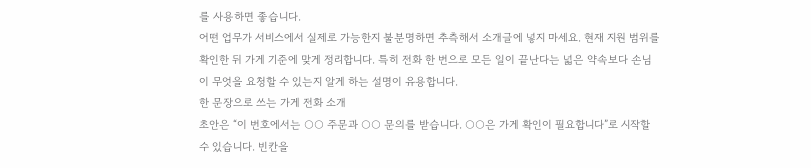를 사용하면 좋습니다.
어떤 업무가 서비스에서 실제로 가능한지 불분명하면 추측해서 소개글에 넣지 마세요. 현재 지원 범위를 확인한 뒤 가게 기준에 맞게 정리합니다. 특히 전화 한 번으로 모든 일이 끝난다는 넓은 약속보다 손님이 무엇을 요청할 수 있는지 알게 하는 설명이 유용합니다.
한 문장으로 쓰는 가게 전화 소개
초안은 “이 번호에서는 ○○ 주문과 ○○ 문의를 받습니다. ○○은 가게 확인이 필요합니다”로 시작할 수 있습니다. 빈칸을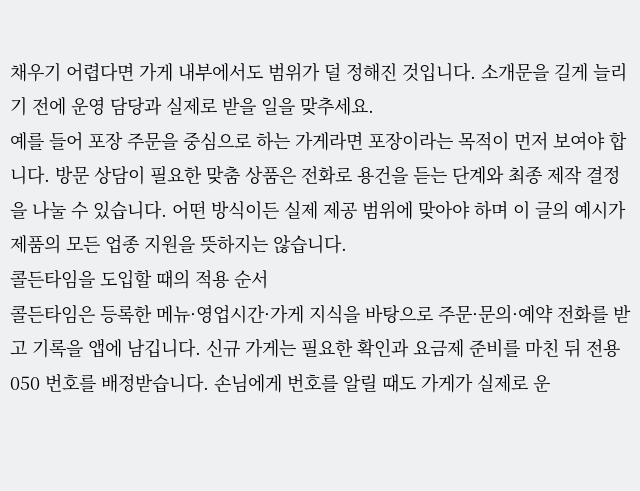채우기 어렵다면 가게 내부에서도 범위가 덜 정해진 것입니다. 소개문을 길게 늘리기 전에 운영 담당과 실제로 받을 일을 맞추세요.
예를 들어 포장 주문을 중심으로 하는 가게라면 포장이라는 목적이 먼저 보여야 합니다. 방문 상담이 필요한 맞춤 상품은 전화로 용건을 듣는 단계와 최종 제작 결정을 나눌 수 있습니다. 어떤 방식이든 실제 제공 범위에 맞아야 하며 이 글의 예시가 제품의 모든 업종 지원을 뜻하지는 않습니다.
콜든타임을 도입할 때의 적용 순서
콜든타임은 등록한 메뉴·영업시간·가게 지식을 바탕으로 주문·문의·예약 전화를 받고 기록을 앱에 남깁니다. 신규 가게는 필요한 확인과 요금제 준비를 마친 뒤 전용 050 번호를 배정받습니다. 손님에게 번호를 알릴 때도 가게가 실제로 운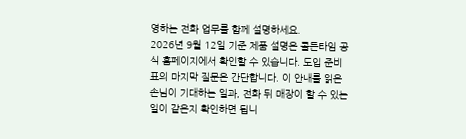영하는 전화 업무를 함께 설명하세요.
2026년 9월 12일 기준 제품 설명은 콜든타임 공식 홈페이지에서 확인할 수 있습니다. 도입 준비표의 마지막 질문은 간단합니다. 이 안내를 읽은 손님이 기대하는 일과, 전화 뒤 매장이 할 수 있는 일이 같은지 확인하면 됩니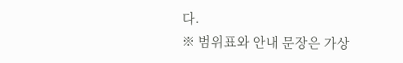다.
※ 범위표와 안내 문장은 가상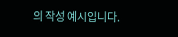의 작성 예시입니다.